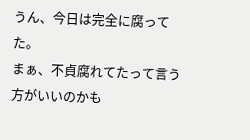うん、今日は完全に腐ってた。
まぁ、不貞腐れてたって言う方がいいのかも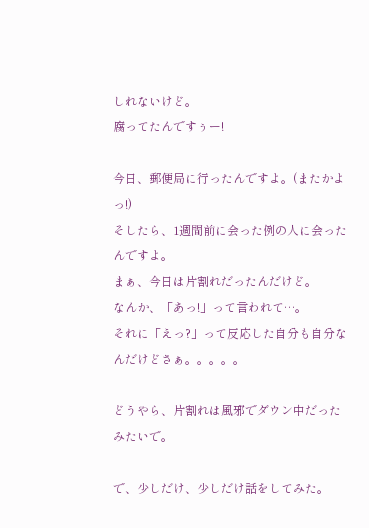しれないけど。
腐ってたんですぅー!

今日、郵便局に行ったんですよ。(またかよっ!)
そしたら、1週間前に会った例の人に会ったんですよ。
まぁ、今日は片割れだったんだけど。
なんか、「あっ!」って言われて…。
それに「えっ?」って反応した自分も自分なんだけどさぁ。。。。。

どうやら、片割れは風邪でダウン中だったみたいで。

で、少しだけ、少しだけ話をしてみた。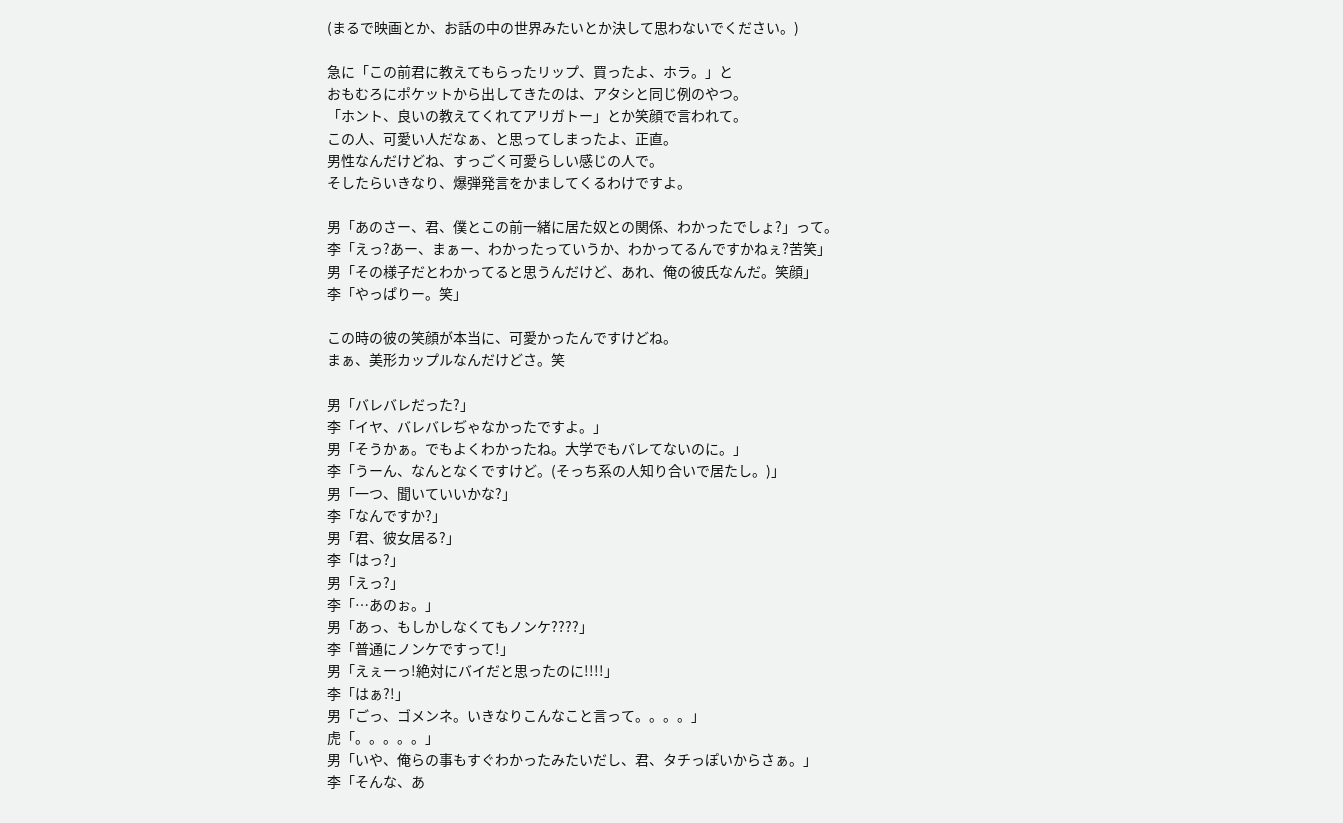(まるで映画とか、お話の中の世界みたいとか決して思わないでください。)

急に「この前君に教えてもらったリップ、買ったよ、ホラ。」と
おもむろにポケットから出してきたのは、アタシと同じ例のやつ。
「ホント、良いの教えてくれてアリガトー」とか笑顔で言われて。
この人、可愛い人だなぁ、と思ってしまったよ、正直。
男性なんだけどね、すっごく可愛らしい感じの人で。
そしたらいきなり、爆弾発言をかましてくるわけですよ。

男「あのさー、君、僕とこの前一緒に居た奴との関係、わかったでしょ?」って。
李「えっ?あー、まぁー、わかったっていうか、わかってるんですかねぇ?苦笑」
男「その様子だとわかってると思うんだけど、あれ、俺の彼氏なんだ。笑顔」
李「やっぱりー。笑」

この時の彼の笑顔が本当に、可愛かったんですけどね。
まぁ、美形カップルなんだけどさ。笑

男「バレバレだった?」
李「イヤ、バレバレぢゃなかったですよ。」
男「そうかぁ。でもよくわかったね。大学でもバレてないのに。」
李「うーん、なんとなくですけど。(そっち系の人知り合いで居たし。)」
男「一つ、聞いていいかな?」
李「なんですか?」
男「君、彼女居る?」
李「はっ?」
男「えっ?」
李「…あのぉ。」
男「あっ、もしかしなくてもノンケ????」
李「普通にノンケですって!」
男「えぇーっ!絶対にバイだと思ったのに!!!!」
李「はぁ?!」
男「ごっ、ゴメンネ。いきなりこんなこと言って。。。。」
虎「。。。。。」
男「いや、俺らの事もすぐわかったみたいだし、君、タチっぽいからさぁ。」
李「そんな、あ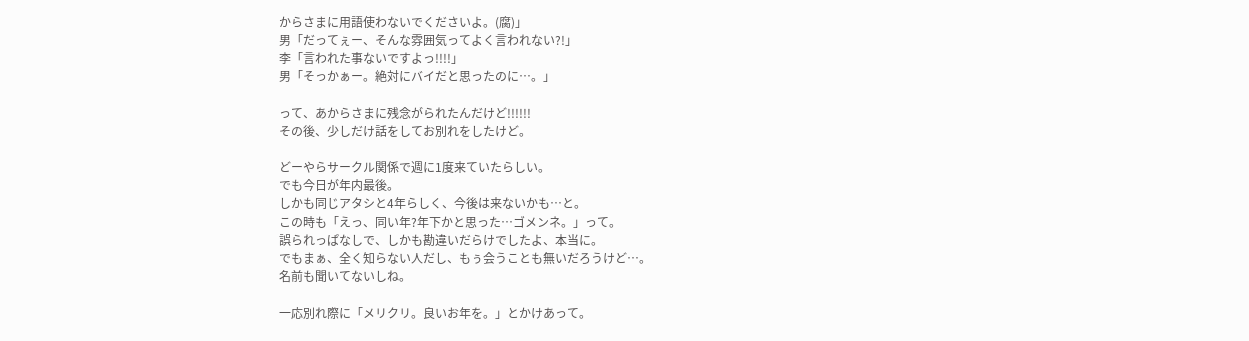からさまに用語使わないでくださいよ。(腐)」
男「だってぇー、そんな雰囲気ってよく言われない?!」
李「言われた事ないですよっ!!!!」
男「そっかぁー。絶対にバイだと思ったのに…。」

って、あからさまに残念がられたんだけど!!!!!!
その後、少しだけ話をしてお別れをしたけど。

どーやらサークル関係で週に1度来ていたらしい。
でも今日が年内最後。
しかも同じアタシと4年らしく、今後は来ないかも…と。
この時も「えっ、同い年?年下かと思った…ゴメンネ。」って。
誤られっぱなしで、しかも勘違いだらけでしたよ、本当に。
でもまぁ、全く知らない人だし、もぅ会うことも無いだろうけど…。
名前も聞いてないしね。

一応別れ際に「メリクリ。良いお年を。」とかけあって。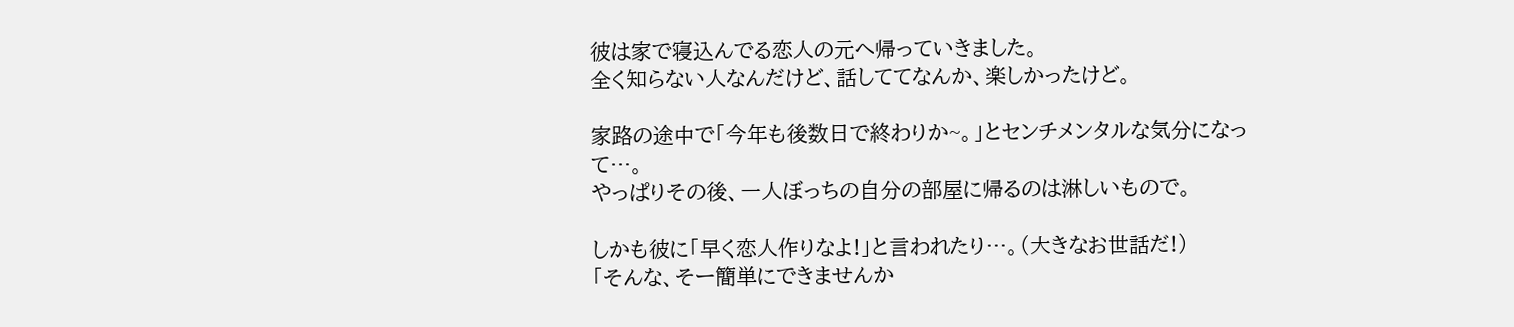彼は家で寝込んでる恋人の元へ帰っていきました。
全く知らない人なんだけど、話しててなんか、楽しかったけど。

家路の途中で「今年も後数日で終わりか~。」とセンチメンタルな気分になって…。
やっぱりその後、一人ぼっちの自分の部屋に帰るのは淋しいもので。

しかも彼に「早く恋人作りなよ!」と言われたり…。(大きなお世話だ!)
「そんな、そー簡単にできませんか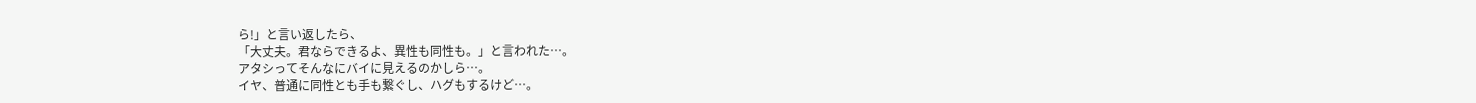ら!」と言い返したら、
「大丈夫。君ならできるよ、異性も同性も。」と言われた…。
アタシってそんなにバイに見えるのかしら…。
イヤ、普通に同性とも手も繋ぐし、ハグもするけど…。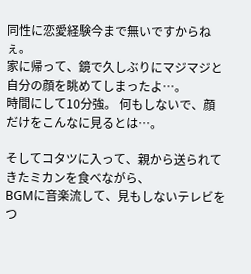同性に恋愛経験今まで無いですからねぇ。
家に帰って、鏡で久しぶりにマジマジと自分の顔を眺めてしまったよ…。
時間にして10分強。 何もしないで、顔だけをこんなに見るとは…。

そしてコタツに入って、親から送られてきたミカンを食べながら、
BGMに音楽流して、見もしないテレビをつ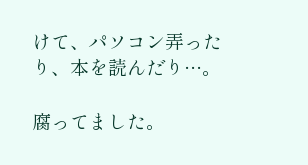けて、パソコン弄ったり、本を読んだり…。

腐ってました。